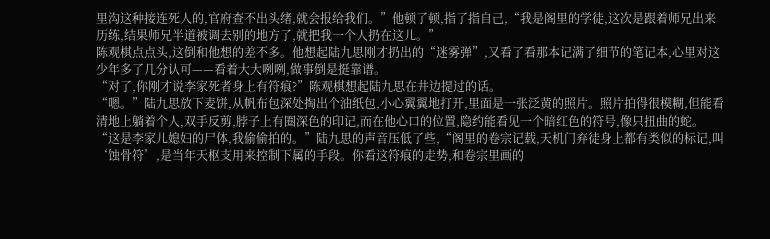里沟这种接连死人的,官府查不出头绪,就会报给我们。”他顿了顿,指了指自己,“我是阁里的学徒,这次是跟着师兄出来历练,结果师兄半道被调去别的地方了,就把我一个人扔在这儿。”
陈观棋点点头,这倒和他想的差不多。他想起陆九思刚才扔出的“迷雾弹”,又看了看那本记满了细节的笔记本,心里对这少年多了几分认可——看着大大咧咧,做事倒是挺靠谱。
“对了,你刚才说李家死者身上有符痕?”陈观棋想起陆九思在井边提过的话。
“嗯。”陆九思放下麦饼,从帆布包深处掏出个油纸包,小心翼翼地打开,里面是一张泛黄的照片。照片拍得很模糊,但能看清地上躺着个人,双手反剪,脖子上有圈深色的印记,而在他心口的位置,隐约能看见一个暗红色的符号,像只扭曲的蛇。
“这是李家儿媳妇的尸体,我偷偷拍的。”陆九思的声音压低了些,“阁里的卷宗记载,天机门弃徒身上都有类似的标记,叫‘蚀骨符’,是当年天枢支用来控制下属的手段。你看这符痕的走势,和卷宗里画的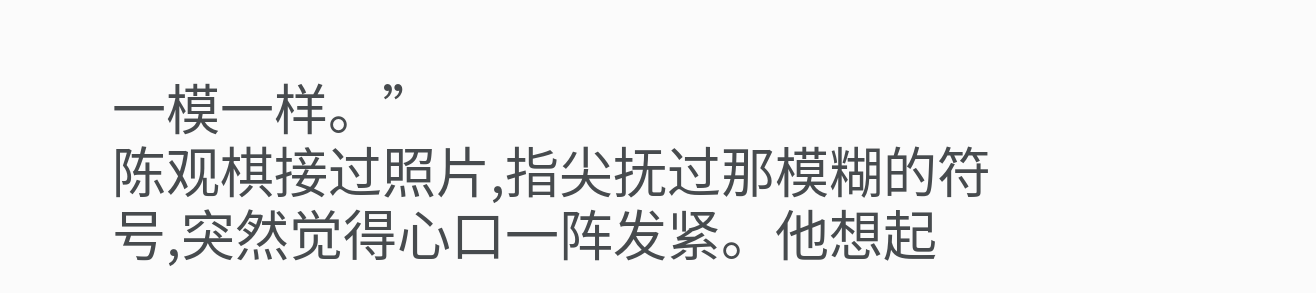一模一样。”
陈观棋接过照片,指尖抚过那模糊的符号,突然觉得心口一阵发紧。他想起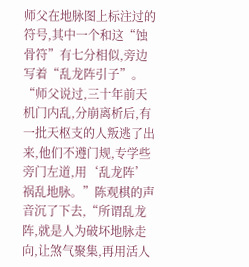师父在地脉图上标注过的符号,其中一个和这“蚀骨符”有七分相似,旁边写着“乱龙阵引子”。
“师父说过,三十年前天机门内乱,分崩离析后,有一批天枢支的人叛逃了出来,他们不遵门规,专学些旁门左道,用‘乱龙阵’祸乱地脉。”陈观棋的声音沉了下去,“所谓乱龙阵,就是人为破坏地脉走向,让煞气聚集,再用活人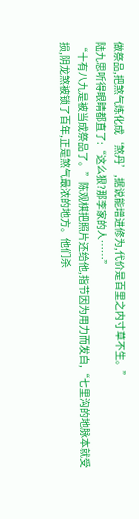做祭品,把煞气炼化成‘煞丹’,据说能增进修为,代价是百里之内寸草不生。”
陆九思听得眼睛都直了:“这么狠?那李家的人……”
“十有八九是被当成祭品了。”陈观棋把照片还给他,指节因为用力而发白,“七里沟的地脉本就受损,阴龙煞被锁了百年,正是煞气最浓的地方。他们杀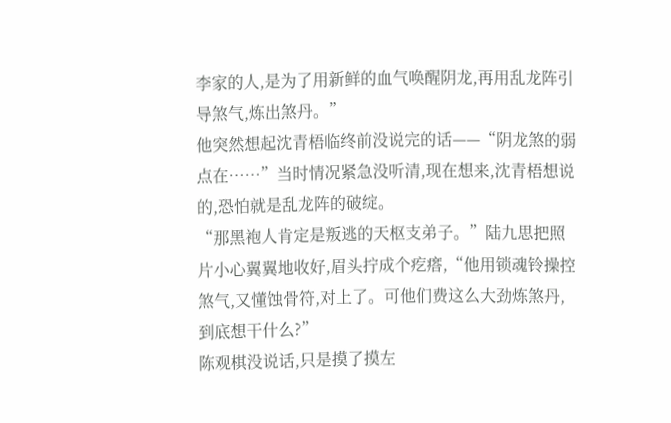李家的人,是为了用新鲜的血气唤醒阴龙,再用乱龙阵引导煞气,炼出煞丹。”
他突然想起沈青梧临终前没说完的话——“阴龙煞的弱点在……”当时情况紧急没听清,现在想来,沈青梧想说的,恐怕就是乱龙阵的破绽。
“那黑袍人肯定是叛逃的天枢支弟子。”陆九思把照片小心翼翼地收好,眉头拧成个疙瘩,“他用锁魂铃操控煞气,又懂蚀骨符,对上了。可他们费这么大劲炼煞丹,到底想干什么?”
陈观棋没说话,只是摸了摸左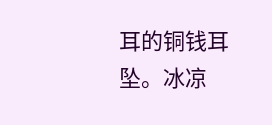耳的铜钱耳坠。冰凉